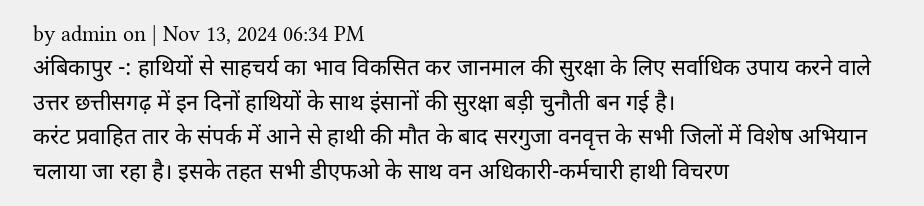by admin on | Nov 13, 2024 06:34 PM
अंबिकापुर -: हाथियों से साहचर्य का भाव विकसित कर जानमाल की सुरक्षा के लिए सर्वाधिक उपाय करने वाले उत्तर छत्तीसगढ़ में इन दिनों हाथियों के साथ इंसानों की सुरक्षा बड़ी चुनौती बन गई है।
करंट प्रवाहित तार के संपर्क में आने से हाथी की मौत के बाद सरगुजा वनवृत्त के सभी जिलों में विशेष अभियान चलाया जा रहा है। इसके तहत सभी डीएफओ के साथ वन अधिकारी-कर्मचारी हाथी विचरण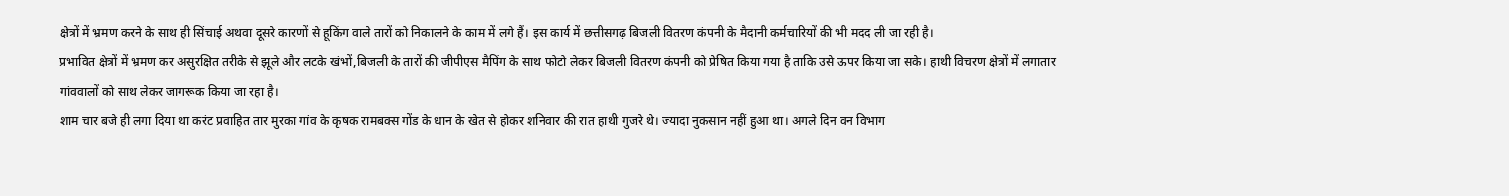क्षेत्रों में भ्रमण करने के साथ ही सिंचाई अथवा दूसरे कारणों से हूकिंग वाले तारों को निकालने के काम में लगे हैं। इस कार्य में छत्तीसगढ़ बिजली वितरण कंपनी के मैदानी कर्मचारियों की भी मदद ली जा रही है।
प्रभावित क्षेत्रों में भ्रमण कर असुरक्षित तरीके से झूले और लटके खंभों,बिजली के तारों की जीपीएस मैपिंग के साथ फोटो लेकर बिजली वितरण कंपनी को प्रेषित किया गया है ताकि उसे ऊपर किया जा सके। हाथी विचरण क्षेत्रों में लगातार गांववालों को साथ लेकर जागरूक किया जा रहा है।
शाम चार बजे ही लगा दिया था करंट प्रवाहित तार मुरका गांव के कृषक रामबक्स गोंड के धान के खेत से होकर शनिवार की रात हाथी गुजरे थे। ज्यादा नुकसान नहीं हुआ था। अगले दिन वन विभाग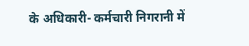के अधिकारी- कर्मचारी निगरानी में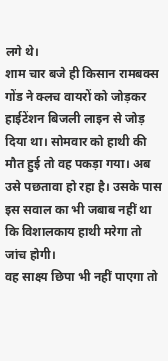लगे थे।
शाम चार बजे ही किसान रामबक्स गोंड ने क्लच वायरों को जोड़कर हाईटेंशन बिजली लाइन से जोड़ दिया था। सोमवार को हाथी की मौत हुई तो वह पकड़ा गया। अब उसे पछतावा हो रहा है। उसके पास इस सवाल का भी जबाब नहीं था कि विशालकाय हाथी मरेगा तो जांच होगी।
वह साक्ष्य छिपा भी नहीं पाएगा तो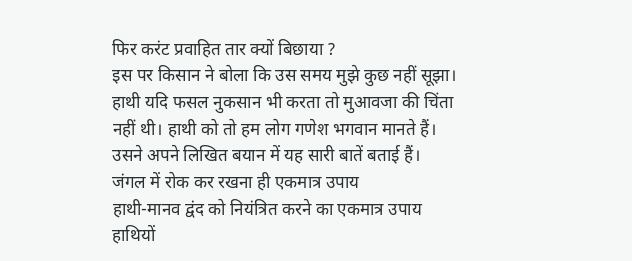फिर करंट प्रवाहित तार क्यों बिछाया ?
इस पर किसान ने बोला कि उस समय मुझे कुछ नहीं सूझा। हाथी यदि फसल नुकसान भी करता तो मुआवजा की चिंता नहीं थी। हाथी को तो हम लोग गणेश भगवान मानते हैं। उसने अपने लिखित बयान में यह सारी बातें बताई हैं।
जंगल में रोक कर रखना ही एकमात्र उपाय
हाथी-मानव द्वंद को नियंत्रित करने का एकमात्र उपाय हाथियों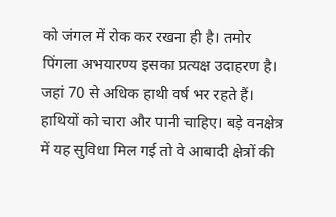को जंगल में रोक कर रखना ही है। तमोर पिंगला अभयारण्य इसका प्रत्यक्ष उदाहरण है। जहां 70 से अधिक हाथी वर्ष भर रहते हैं। हाथियों को चारा और पानी चाहिए। बड़े वनक्षेत्र में यह सुविधा मिल गई तो वे आबादी क्षेत्रों की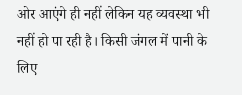ओर आएंगे ही नहीं लेकिन यह व्यवस्था भी नहीं हो पा रही है। किसी जंगल में पानी के लिए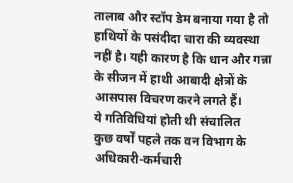तालाब और स्टॉप डेम बनाया गया है तो हाथियों के पसंदीदा चारा की व्यवस्था नहीं है। यही कारण है कि धान और गन्ना के सीजन में हाथी आबादी क्षेत्रों के आसपास विचरण करने लगते हैं।
ये गतिविधियां होती थी संचालित
कुछ वर्षों पहले तक वन विभाग के अधिकारी-कर्मचारी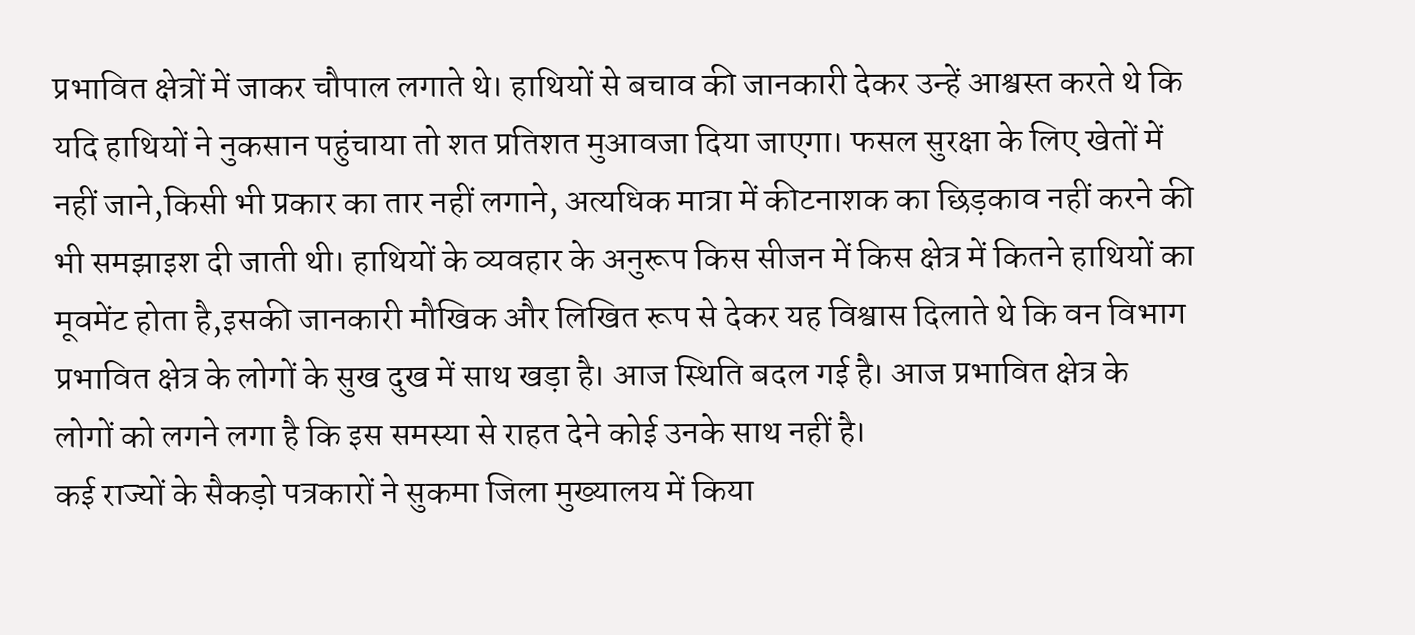प्रभावित क्षेत्रों में जाकर चौपाल लगाते थे। हाथियों से बचाव की जानकारी देकर उन्हें आश्वस्त करते थे कि यदि हाथियों ने नुकसान पहुंचाया तो शत प्रतिशत मुआवजा दिया जाएगा। फसल सुरक्षा के लिए खेतों में नहीं जाने,किसी भी प्रकार का तार नहीं लगाने, अत्यधिक मात्रा में कीटनाशक का छिड़काव नहीं करने की भी समझाइश दी जाती थी। हाथियों के व्यवहार के अनुरूप किस सीजन में किस क्षेत्र में कितने हाथियों का मूवमेंट होता है,इसकी जानकारी मौखिक और लिखित रूप से देकर यह विश्वास दिलाते थे कि वन विभाग प्रभावित क्षेत्र के लोगों के सुख दुख में साथ खड़ा है। आज स्थिति बदल गई है। आज प्रभावित क्षेत्र के लोगों को लगने लगा है कि इस समस्या से राहत देने कोई उनके साथ नहीं है।
कई राज्यों के सैकड़ो पत्रकारों ने सुकमा जिला मुख्यालय में किया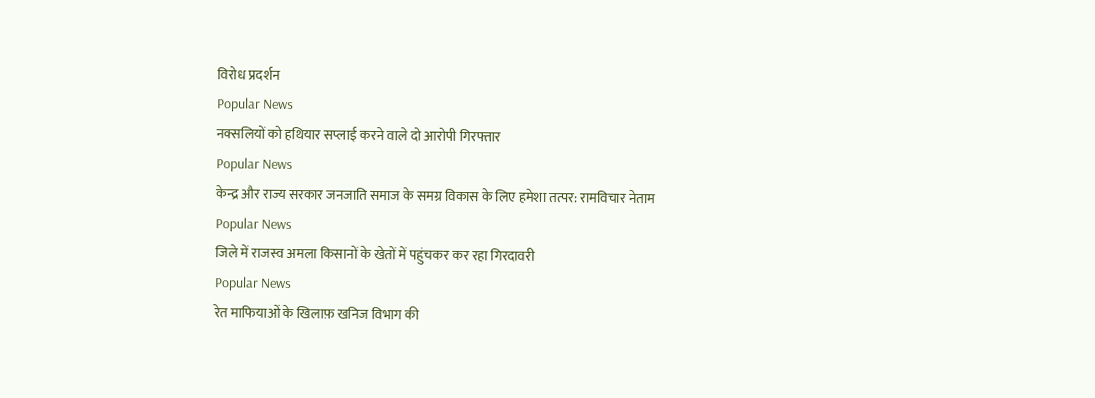विरोध प्रदर्शन
Popular News
नक्सलियों को हथियार सप्लाई करने वाले दो आरोपी गिरफ्तार
Popular News
केन्द्र और राज्य सरकार जनजाति समाज के समग्र विकास के लिए हमेशा तत्पर: रामविचार नेताम
Popular News
जिले में राजस्व अमला किसानों के खेतों में पहुंचकर कर रहा गिरदावरी
Popular News
रेत माफियाओं के खिलाफ़ खनिज विभाग की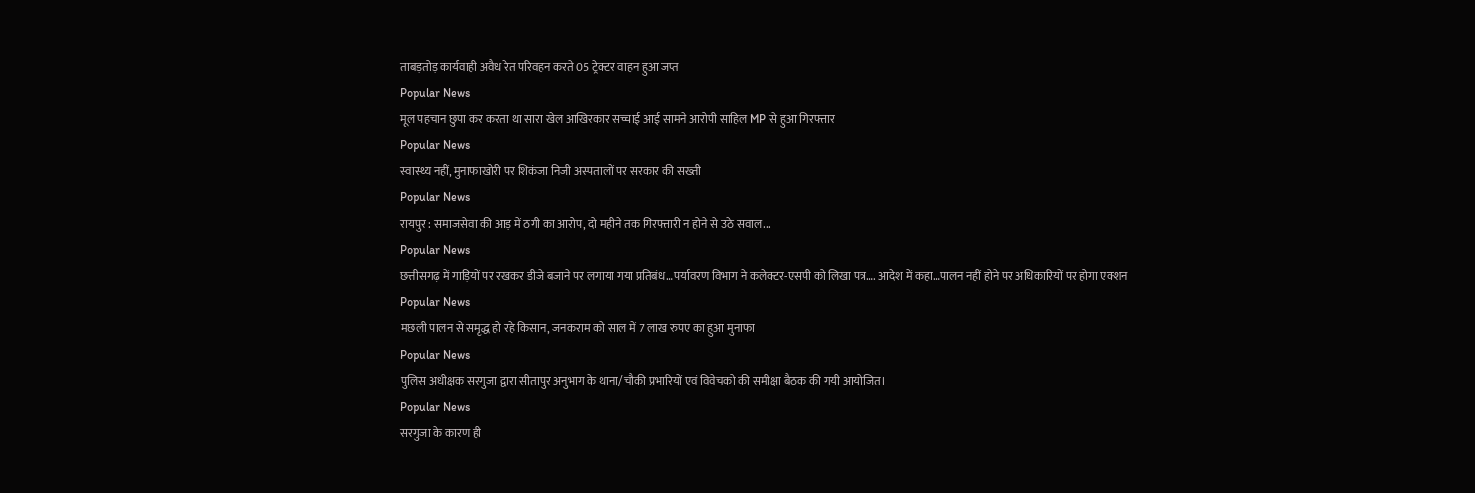ताबड़तोड़ कार्यवाही अवैध रेत परिवहन करते 05 ट्रेक्टर वाहन हुआ जप्त
Popular News
मूल पहचान छुपा कर करता था सारा खेल आखिरकार सच्चाई आई सामने आरोपी साहिल MP से हुआ गिरफ्तार
Popular News
स्वास्थ्य नहीं, मुनाफाखोरी पर शिकंजा निजी अस्पतालों पर सरकार की सख्ती
Popular News
रायपुर : समाजसेवा की आड़ में ठगी का आरोप, दो महीने तक गिरफ्तारी न होने से उठे सवाल...
Popular News
छत्तीसगढ़ में गाड़ियों पर रखकर डीजे बजाने पर लगाया गया प्रतिबंध…पर्यावरण विभाग ने कलेक्टर-एसपी को लिखा पत्र…. आदेश में कहा…पालन नहीं होने पर अधिकारियों पर होगा एक्शन
Popular News
मछली पालन से समृद्ध हो रहे किसान, जनकराम को साल में 7 लाख रुपए का हुआ मुनाफा
Popular News
पुलिस अधीक्षक सरगुजा द्वारा सीतापुर अनुभाग के थाना/चौकी प्रभारियों एवं विवेचको की समीक्षा बैठक की गयी आयोजित।
Popular News
सरगुजा के कारण ही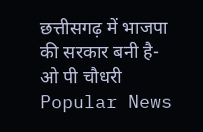छत्तीसगढ़ में भाजपा की सरकार बनी है- ओ पी चौधरी
Popular News